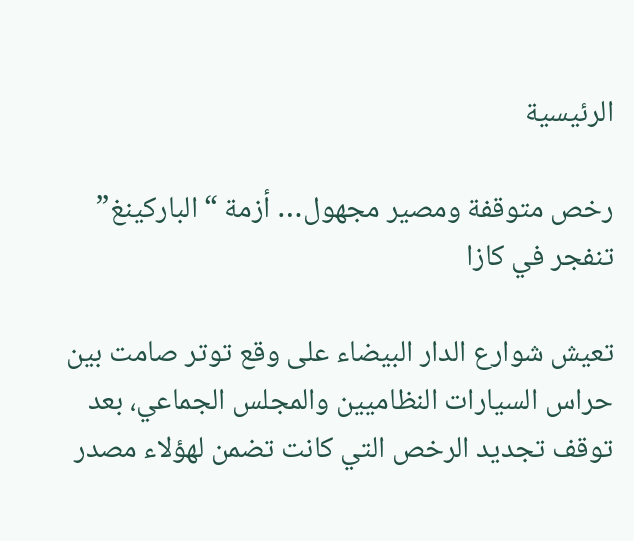الرئيسية

رخص متوقفة ومصير مجهول… أزمة “الباركينغ” تنفجر في كازا

تعيش شوارع الدار البيضاء على وقع توتر صامت بين حراس السيارات النظاميين والمجلس الجماعي، بعد توقف تجديد الرخص التي كانت تضمن لهؤلاء مصدر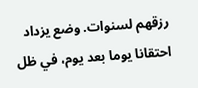رزقهم لسنوات. وضع يزداد احتقانا يوما بعد يوم، في ظل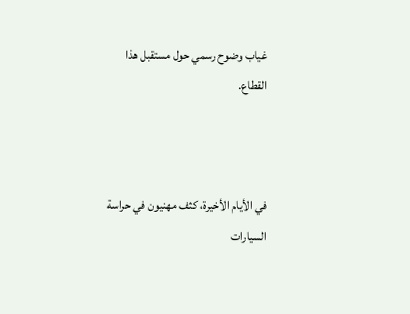غياب وضوح رسمي حول مستقبل هذا القطاع.



في الأيام الأخيرة، كثف مهنيون في حراسة السيارات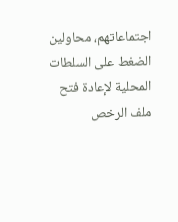اجتماعاتهم، محاولين الضغط على السلطات المحلية لإعادة فتح ملف الرخص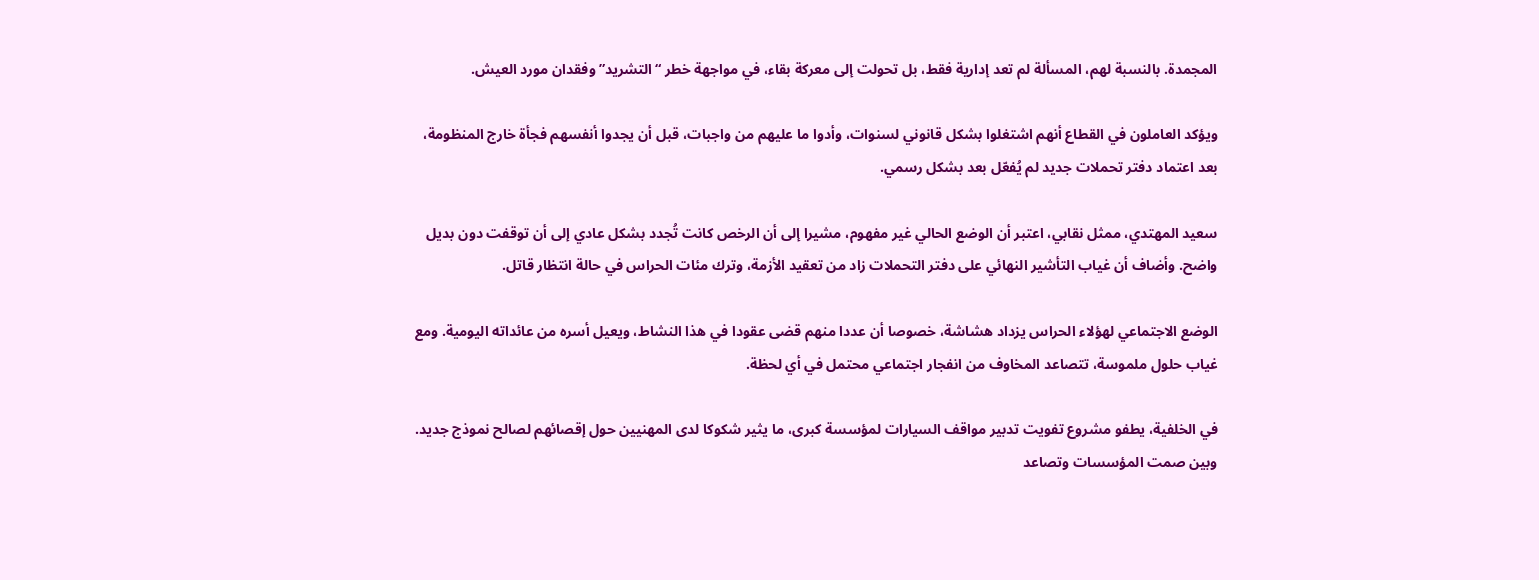المجمدة. بالنسبة لهم، المسألة لم تعد إدارية فقط، بل تحولت إلى معركة بقاء، في مواجهة خطر “التشريد” وفقدان مورد العيش.

ويؤكد العاملون في القطاع أنهم اشتغلوا بشكل قانوني لسنوات، وأدوا ما عليهم من واجبات، قبل أن يجدوا أنفسهم فجأة خارج المنظومة، بعد اعتماد دفتر تحملات جديد لم يُفعّل بعد بشكل رسمي.

سعيد المهتدي، ممثل نقابي، اعتبر أن الوضع الحالي غير مفهوم، مشيرا إلى أن الرخص كانت تُجدد بشكل عادي إلى أن توقفت دون بديل واضح. وأضاف أن غياب التأشير النهائي على دفتر التحملات زاد من تعقيد الأزمة، وترك مئات الحراس في حالة انتظار قاتل.

الوضع الاجتماعي لهؤلاء الحراس يزداد هشاشة، خصوصا أن عددا منهم قضى عقودا في هذا النشاط، ويعيل أسره من عائداته اليومية. ومع غياب حلول ملموسة، تتصاعد المخاوف من انفجار اجتماعي محتمل في أي لحظة.

في الخلفية، يطفو مشروع تفويت تدبير مواقف السيارات لمؤسسة كبرى، ما يثير شكوكا لدى المهنيين حول إقصائهم لصالح نموذج جديد. وبين صمت المؤسسات وتصاعد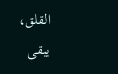القلق، يبقى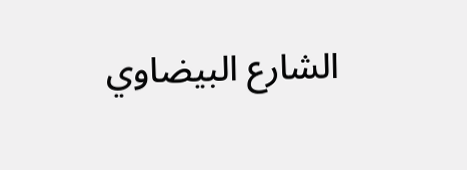الشارع البيضاوي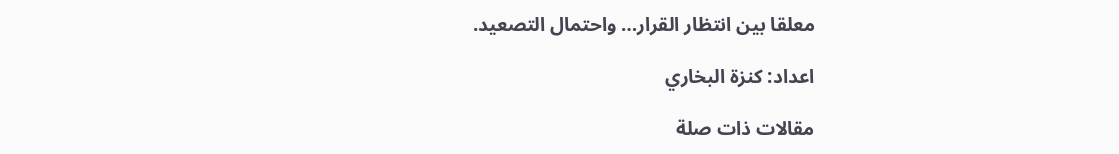معلقا بين انتظار القرار… واحتمال التصعيد.

اعداد: كنزة البخاري

مقالات ذات صلة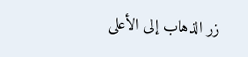زر الذهاب إلى الأعلى